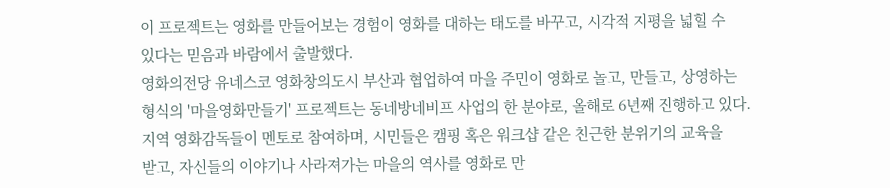이 프로젝트는 영화를 만들어보는 경험이 영화를 대하는 태도를 바꾸고, 시각적 지평을 넓힐 수
있다는 믿음과 바람에서 출발했다.
영화의전당 유네스코 영화창의도시 부산과 협업하여 마을 주민이 영화로 놀고, 만들고, 상영하는
형식의 '마을영화만들기' 프로젝트는 동네방네비프 사업의 한 분야로, 올해로 6년째 진행하고 있다.
지역 영화감독들이 멘토로 참여하며, 시민들은 캠핑 혹은 워크샵 같은 친근한 분위기의 교육을
받고, 자신들의 이야기나 사라져가는 마을의 역사를 영화로 만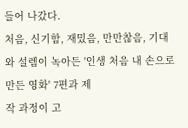들어 나갔다.
처음, 신기함, 재밌음, 만만찮음, 기대와 설렘이 녹아든 '인생 처음 내 손으로 만든 영화' 7편과 제
작 과정이 고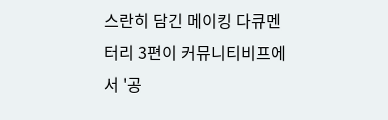스란히 담긴 메이킹 다큐멘터리 3편이 커뮤니티비프에서 '공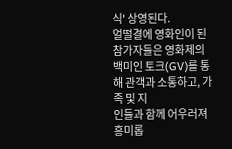식' 상영된다.
얼떨결에 영화인이 된 참가자들은 영화제의 백미인 토크(GV)를 통해 관객과 소통하고, 가족 및 지
인들과 함께 어우러져 흥미롭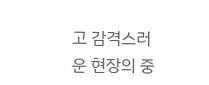고 감격스러운 현장의 중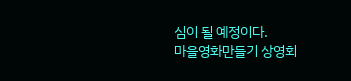심이 될 예정이다.
마을영화만들기 상영회